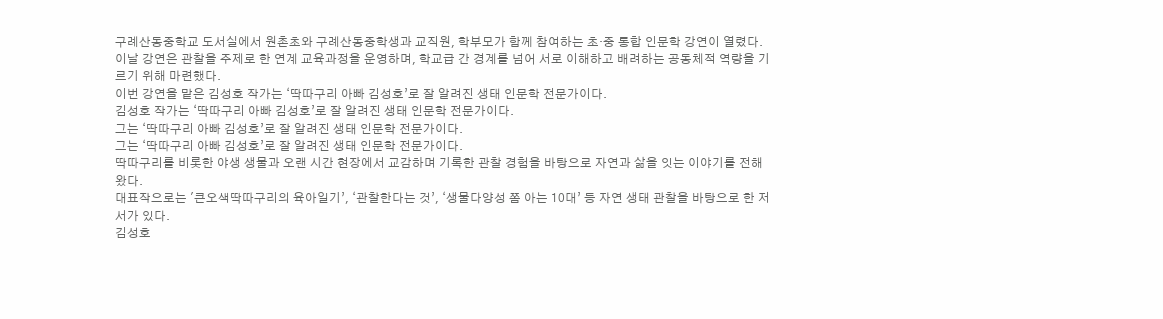구례산동중학교 도서실에서 원촌초와 구례산동중학생과 교직원, 학부모가 함께 참여하는 초·중 통합 인문학 강연이 열렸다.
이날 강연은 관찰을 주제로 한 연계 교육과정을 운영하며, 학교급 간 경계를 넘어 서로 이해하고 배려하는 공동체적 역량을 기르기 위해 마련했다.
이번 강연을 맡은 김성호 작가는 ‘딱따구리 아빠 김성호’로 잘 알려진 생태 인문학 전문가이다.
김성호 작가는 ‘딱따구리 아빠 김성호’로 잘 알려진 생태 인문학 전문가이다.
그는 ‘딱따구리 아빠 김성호’로 잘 알려진 생태 인문학 전문가이다.
그는 ‘딱따구리 아빠 김성호’로 잘 알려진 생태 인문학 전문가이다.
딱따구리를 비롯한 야생 생물과 오랜 시간 현장에서 교감하며 기록한 관찰 경험을 바탕으로 자연과 삶을 잇는 이야기를 전해 왔다.
대표작으로는 '큰오색딱따구리의 육아일기’, ‘관찰한다는 것’, ‘생물다양성 쫌 아는 10대’ 등 자연 생태 관찰을 바탕으로 한 저서가 있다.
김성호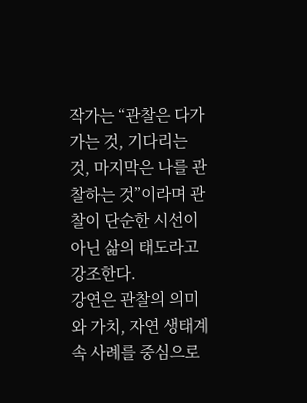작가는 “관찰은 다가가는 것, 기다리는 것, 마지막은 나를 관찰하는 것”이라며 관찰이 단순한 시선이 아닌 삶의 태도라고 강조한다.
강연은 관찰의 의미와 가치, 자연 생태계 속 사례를 중심으로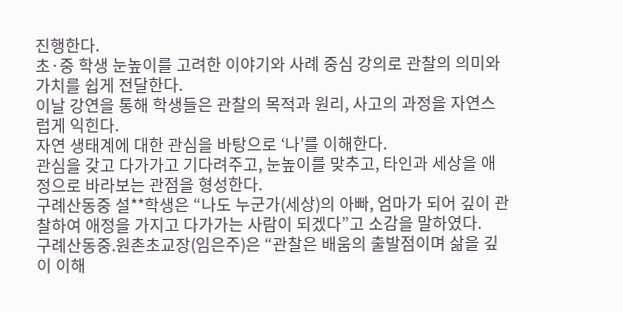진행한다.
초·중 학생 눈높이를 고려한 이야기와 사례 중심 강의로 관찰의 의미와 가치를 쉽게 전달한다.
이날 강연을 통해 학생들은 관찰의 목적과 원리, 사고의 과정을 자연스럽게 익힌다.
자연 생태계에 대한 관심을 바탕으로 ‘나’를 이해한다.
관심을 갖고 다가가고 기다려주고, 눈높이를 맞추고, 타인과 세상을 애정으로 바라보는 관점을 형성한다.
구례산동중 설**학생은 “나도 누군가(세상)의 아빠, 엄마가 되어 깊이 관찰하여 애정을 가지고 다가가는 사람이 되겠다”고 소감을 말하였다.
구례산동중.원촌초교장(임은주)은 “관찰은 배움의 출발점이며 삶을 깊이 이해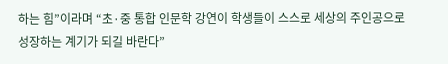하는 힘”이라며 “초·중 통합 인문학 강연이 학생들이 스스로 세상의 주인공으로 성장하는 계기가 되길 바란다”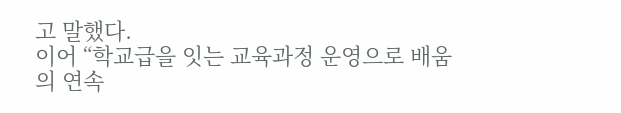고 말했다.
이어 “학교급을 잇는 교육과정 운영으로 배움의 연속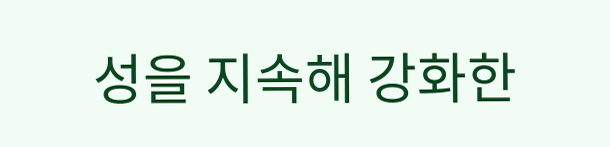성을 지속해 강화한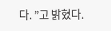다. ”고 밝혔다.